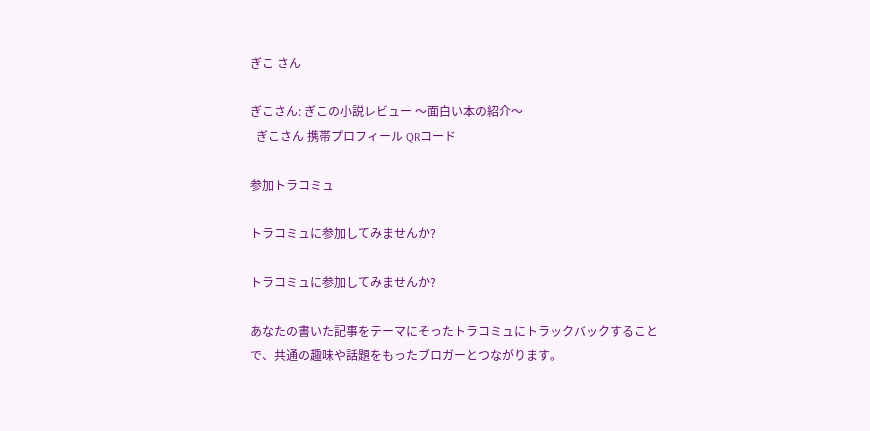ぎこ さん

ぎこさん: ぎこの小説レビュー 〜面白い本の紹介〜
  ぎこさん 携帯プロフィール QRコード

参加トラコミュ

トラコミュに参加してみませんか?

トラコミュに参加してみませんか?

あなたの書いた記事をテーマにそったトラコミュにトラックバックすることで、共通の趣味や話題をもったブロガーとつながります。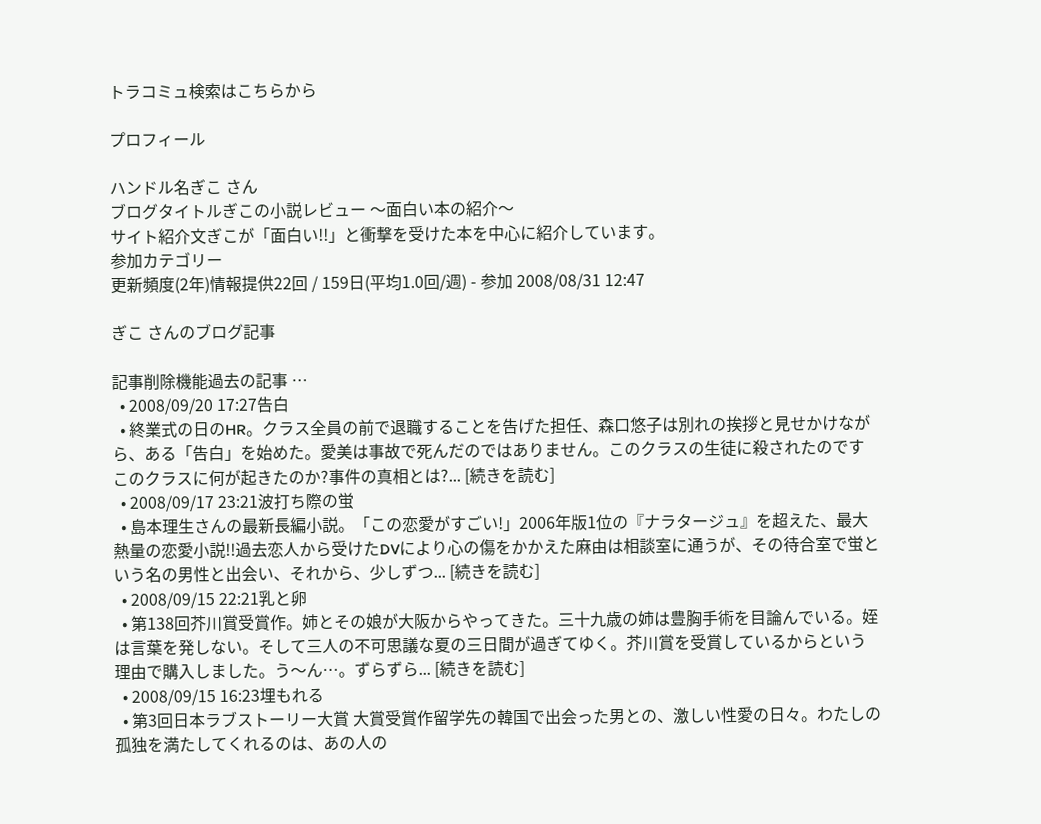トラコミュ検索はこちらから

プロフィール

ハンドル名ぎこ さん
ブログタイトルぎこの小説レビュー 〜面白い本の紹介〜
サイト紹介文ぎこが「面白い!!」と衝撃を受けた本を中心に紹介しています。
参加カテゴリー
更新頻度(2年)情報提供22回 / 159日(平均1.0回/週) - 参加 2008/08/31 12:47

ぎこ さんのブログ記事

記事削除機能過去の記事 …
  • 2008/09/20 17:27告白
  • 終業式の日のHR。クラス全員の前で退職することを告げた担任、森口悠子は別れの挨拶と見せかけながら、ある「告白」を始めた。愛美は事故で死んだのではありません。このクラスの生徒に殺されたのですこのクラスに何が起きたのか?事件の真相とは?... [続きを読む]
  • 2008/09/17 23:21波打ち際の蛍
  • 島本理生さんの最新長編小説。「この恋愛がすごい!」2006年版1位の『ナラタージュ』を超えた、最大熱量の恋愛小説!!過去恋人から受けたDVにより心の傷をかかえた麻由は相談室に通うが、その待合室で蛍という名の男性と出会い、それから、少しずつ... [続きを読む]
  • 2008/09/15 22:21乳と卵
  • 第138回芥川賞受賞作。姉とその娘が大阪からやってきた。三十九歳の姉は豊胸手術を目論んでいる。姪は言葉を発しない。そして三人の不可思議な夏の三日間が過ぎてゆく。芥川賞を受賞しているからという理由で購入しました。う〜ん…。ずらずら... [続きを読む]
  • 2008/09/15 16:23埋もれる
  • 第3回日本ラブストーリー大賞 大賞受賞作留学先の韓国で出会った男との、激しい性愛の日々。わたしの孤独を満たしてくれるのは、あの人の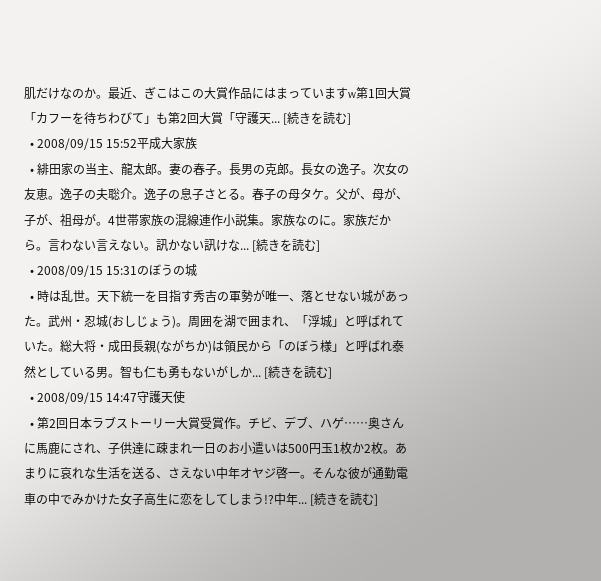肌だけなのか。最近、ぎこはこの大賞作品にはまっていますw第1回大賞「カフーを待ちわびて」も第2回大賞「守護天... [続きを読む]
  • 2008/09/15 15:52平成大家族
  • 緋田家の当主、龍太郎。妻の春子。長男の克郎。長女の逸子。次女の友恵。逸子の夫聡介。逸子の息子さとる。春子の母タケ。父が、母が、子が、祖母が。4世帯家族の混線連作小説集。家族なのに。家族だから。言わない言えない。訊かない訊けな... [続きを読む]
  • 2008/09/15 15:31のぼうの城
  • 時は乱世。天下統一を目指す秀吉の軍勢が唯一、落とせない城があった。武州・忍城(おしじょう)。周囲を湖で囲まれ、「浮城」と呼ばれていた。総大将・成田長親(ながちか)は領民から「のぼう様」と呼ばれ泰然としている男。智も仁も勇もないがしか... [続きを読む]
  • 2008/09/15 14:47守護天使
  • 第2回日本ラブストーリー大賞受賞作。チビ、デブ、ハゲ……奥さんに馬鹿にされ、子供達に疎まれ一日のお小遣いは500円玉1枚か2枚。あまりに哀れな生活を送る、さえない中年オヤジ啓一。そんな彼が通勤電車の中でみかけた女子高生に恋をしてしまう!?中年... [続きを読む]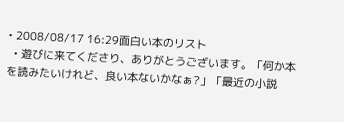• 2008/08/17 16:29面白い本のリスト
  • 遊びに来てくださり、ありがとうございます。「何か本を読みたいけれど、良い本ないかなぁ?」「最近の小説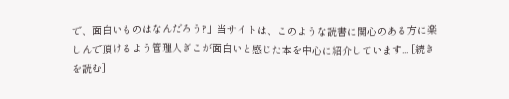で、面白いものはなんだろう?」当サイトは、このような読書に関心のある方に楽しんで頂けるよう管理人ぎこが面白いと感じた本を中心に紹介しています... [続きを読む]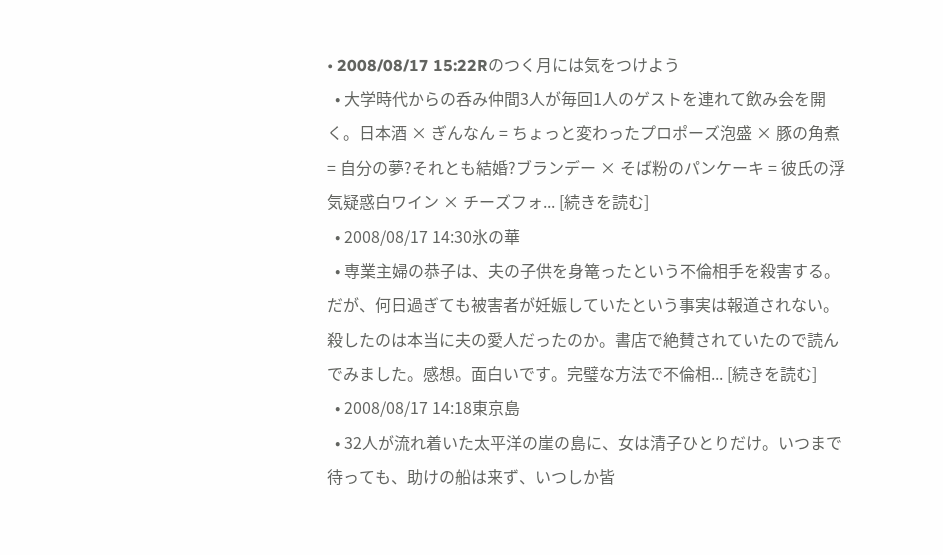• 2008/08/17 15:22Rのつく月には気をつけよう
  • 大学時代からの呑み仲間3人が毎回1人のゲストを連れて飲み会を開く。日本酒 × ぎんなん = ちょっと変わったプロポーズ泡盛 × 豚の角煮 = 自分の夢?それとも結婚?ブランデー × そば粉のパンケーキ = 彼氏の浮気疑惑白ワイン × チーズフォ... [続きを読む]
  • 2008/08/17 14:30氷の華
  • 専業主婦の恭子は、夫の子供を身篭ったという不倫相手を殺害する。だが、何日過ぎても被害者が妊娠していたという事実は報道されない。殺したのは本当に夫の愛人だったのか。書店で絶賛されていたので読んでみました。感想。面白いです。完璧な方法で不倫相... [続きを読む]
  • 2008/08/17 14:18東京島
  • 32人が流れ着いた太平洋の崖の島に、女は清子ひとりだけ。いつまで待っても、助けの船は来ず、いつしか皆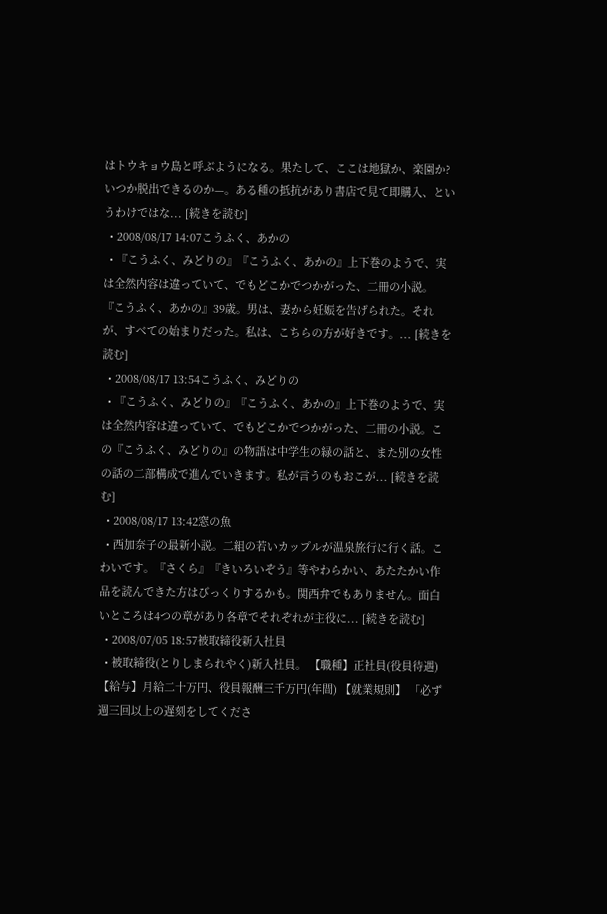はトウキョウ島と呼ぶようになる。果たして、ここは地獄か、楽園か?いつか脱出できるのか—。ある種の抵抗があり書店で見て即購入、というわけではな... [続きを読む]
  • 2008/08/17 14:07こうふく、あかの
  • 『こうふく、みどりの』『こうふく、あかの』上下巻のようで、実は全然内容は違っていて、でもどこかでつかがった、二冊の小説。『こうふく、あかの』39歳。男は、妻から妊娠を告げられた。それが、すべての始まりだった。私は、こちらの方が好きです。... [続きを読む]
  • 2008/08/17 13:54こうふく、みどりの
  • 『こうふく、みどりの』『こうふく、あかの』上下巻のようで、実は全然内容は違っていて、でもどこかでつかがった、二冊の小説。この『こうふく、みどりの』の物語は中学生の緑の話と、また別の女性の話の二部構成で進んでいきます。私が言うのもおこが... [続きを読む]
  • 2008/08/17 13:42窓の魚
  • 西加奈子の最新小説。二組の若いカップルが温泉旅行に行く話。こわいです。『さくら』『きいろいぞう』等やわらかい、あたたかい作品を読んできた方はびっくりするかも。関西弁でもありません。面白いところは4つの章があり各章でそれぞれが主役に... [続きを読む]
  • 2008/07/05 18:57被取締役新入社員
  • 被取締役(とりしまられやく)新入社員。 【職種】正社員(役員待遇) 【給与】月給二十万円、役員報酬三千万円(年間) 【就業規則】 「必ず週三回以上の遅刻をしてくださ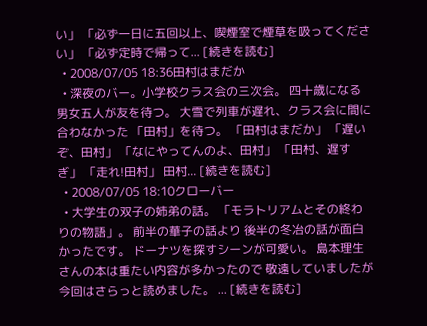い」 「必ず一日に五回以上、喫煙室で煙草を吸ってください」 「必ず定時で帰って... [続きを読む]
  • 2008/07/05 18:36田村はまだか
  • 深夜のバー。小学校クラス会の三次会。 四十歳になる男女五人が友を待つ。 大雪で列車が遅れ、クラス会に間に合わなかった 「田村」を待つ。 「田村はまだか」 「遅いぞ、田村」 「なにやってんのよ、田村」 「田村、遅すぎ」 「走れ!田村」 田村... [続きを読む]
  • 2008/07/05 18:10クローバー
  • 大学生の双子の姉弟の話。 「モラトリアムとその終わりの物語」。 前半の華子の話より 後半の冬冶の話が面白かったです。 ドーナツを探すシーンが可愛い。 島本理生さんの本は重たい内容が多かったので 敬遠していましたが 今回はさらっと読めました。 ... [続きを読む]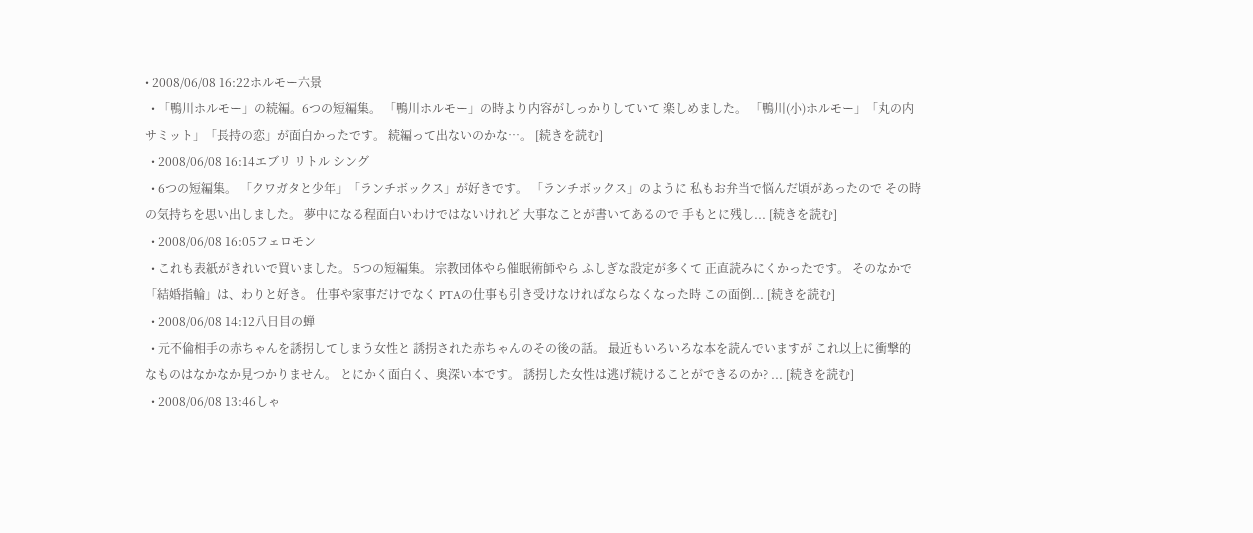• 2008/06/08 16:22ホルモー六景
  • 「鴨川ホルモー」の続編。6つの短編集。 「鴨川ホルモー」の時より内容がしっかりしていて 楽しめました。 「鴨川(小)ホルモー」「丸の内サミット」「長持の恋」が面白かったです。 続編って出ないのかな…。 [続きを読む]
  • 2008/06/08 16:14エブリ リトル シング
  • 6つの短編集。 「クワガタと少年」「ランチボックス」が好きです。 「ランチボックス」のように 私もお弁当で悩んだ頃があったので その時の気持ちを思い出しました。 夢中になる程面白いわけではないけれど 大事なことが書いてあるので 手もとに残し... [続きを読む]
  • 2008/06/08 16:05フェロモン
  • これも表紙がきれいで買いました。 5つの短編集。 宗教団体やら催眠術師やら ふしぎな設定が多くて 正直読みにくかったです。 そのなかで「結婚指輪」は、わりと好き。 仕事や家事だけでなく PTAの仕事も引き受けなければならなくなった時 この面倒... [続きを読む]
  • 2008/06/08 14:12八日目の蝉
  • 元不倫相手の赤ちゃんを誘拐してしまう女性と 誘拐された赤ちゃんのその後の話。 最近もいろいろな本を読んでいますが これ以上に衝撃的なものはなかなか見つかりません。 とにかく面白く、奥深い本です。 誘拐した女性は逃げ続けることができるのか? ... [続きを読む]
  • 2008/06/08 13:46しゃ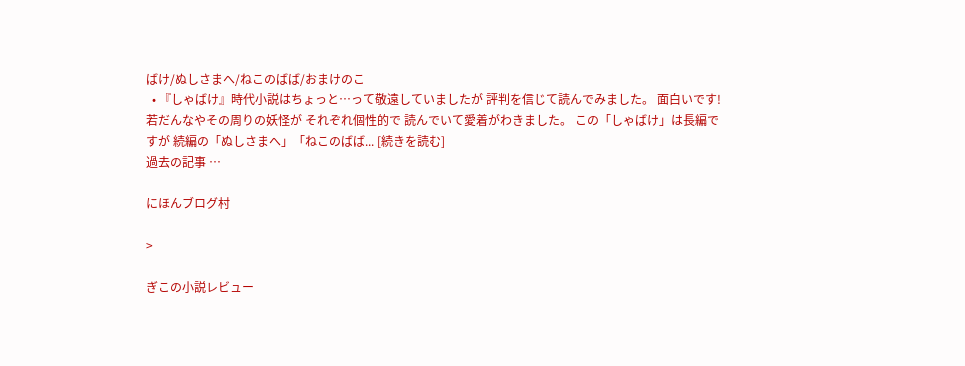ばけ/ぬしさまへ/ねこのばば/おまけのこ
  • 『しゃばけ』時代小説はちょっと…って敬遠していましたが 評判を信じて読んでみました。 面白いです! 若だんなやその周りの妖怪が それぞれ個性的で 読んでいて愛着がわきました。 この「しゃばけ」は長編ですが 続編の「ぬしさまへ」「ねこのばば... [続きを読む]
過去の記事 …

にほんブログ村

>

ぎこの小説レビュー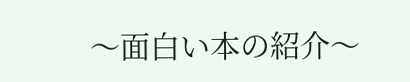〜面白い本の紹介〜